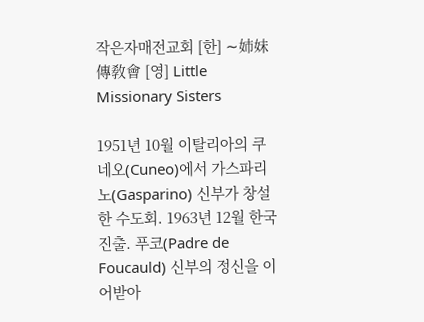작은자매전교회 [한] ∼姉妹傳敎會 [영] Little Missionary Sisters

1951년 10월 이탈리아의 쿠네오(Cuneo)에서 가스파리노(Gasparino) 신부가 창설한 수도회. 1963년 12월 한국 진출. 푸코(Padre de Foucauld) 신부의 정신을 이어받아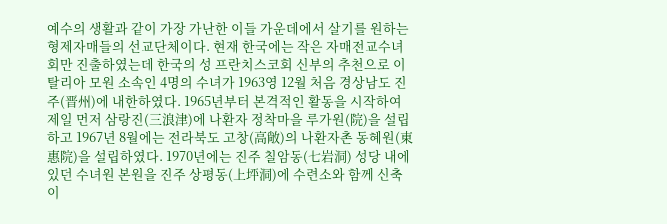예수의 생활과 같이 가장 가난한 이들 가운데에서 살기를 원하는 형제자매들의 선교단체이다. 현재 한국에는 작은 자매전교수녀회만 진출하였는데 한국의 성 프란치스코회 신부의 추천으로 이탈리아 모원 소속인 4명의 수녀가 1963영 12월 처음 경상남도 진주(晋州)에 내한하였다. 1965년부터 본격적인 활동을 시작하여 제일 먼저 삼랑진(三浪津)에 나환자 정착마을 루가원(院)을 설립하고 1967년 8월에는 전라북도 고창(高敞)의 나환자촌 동혜원(東惠院)을 설립하였다. 1970년에는 진주 칠암동(七岩洞) 성당 내에 있던 수녀원 본원을 진주 상평동(上坪洞)에 수련소와 함께 신축 이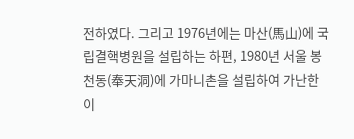전하였다. 그리고 1976년에는 마산(馬山)에 국립결핵병원을 설립하는 하편, 1980년 서울 봉천동(奉天洞)에 가마니촌을 설립하여 가난한 이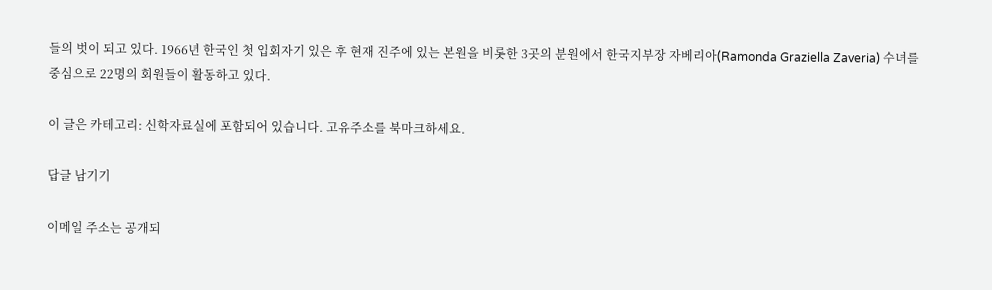들의 벗이 되고 있다. 1966년 한국인 첫 입회자기 있은 후 현재 진주에 있는 본원을 비롯한 3곳의 분원에서 한국지부장 자베리아(Ramonda Graziella Zaveria) 수녀를 중심으로 22명의 회원들이 활동하고 있다.

이 글은 카테고리: 신학자료실에 포함되어 있습니다. 고유주소를 북마크하세요.

답글 남기기

이메일 주소는 공개되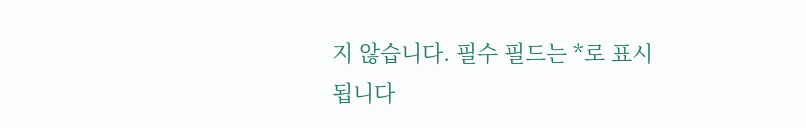지 않습니다. 필수 필드는 *로 표시됩니다